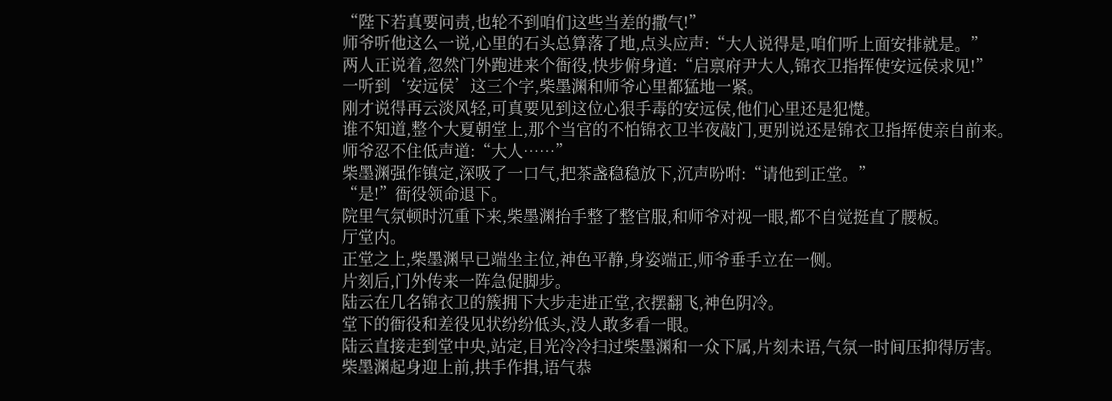“陛下若真要问责,也轮不到咱们这些当差的撒气!”
师爷听他这么一说,心里的石头总算落了地,点头应声:“大人说得是,咱们听上面安排就是。”
两人正说着,忽然门外跑进来个衙役,快步俯身道:“启禀府尹大人,锦衣卫指挥使安远侯求见!”
一听到‘安远侯’这三个字,柴墨渊和师爷心里都猛地一紧。
刚才说得再云淡风轻,可真要见到这位心狠手毒的安远侯,他们心里还是犯憷。
谁不知道,整个大夏朝堂上,那个当官的不怕锦衣卫半夜敲门,更别说还是锦衣卫指挥使亲自前来。
师爷忍不住低声道:“大人……”
柴墨渊强作镇定,深吸了一口气,把茶盏稳稳放下,沉声吩咐:“请他到正堂。”
“是!”衙役领命退下。
院里气氛顿时沉重下来,柴墨渊抬手整了整官服,和师爷对视一眼,都不自觉挺直了腰板。
厅堂内。
正堂之上,柴墨渊早已端坐主位,神色平静,身姿端正,师爷垂手立在一侧。
片刻后,门外传来一阵急促脚步。
陆云在几名锦衣卫的簇拥下大步走进正堂,衣摆翻飞,神色阴冷。
堂下的衙役和差役见状纷纷低头,没人敢多看一眼。
陆云直接走到堂中央,站定,目光冷冷扫过柴墨渊和一众下属,片刻未语,气氛一时间压抑得厉害。
柴墨渊起身迎上前,拱手作揖,语气恭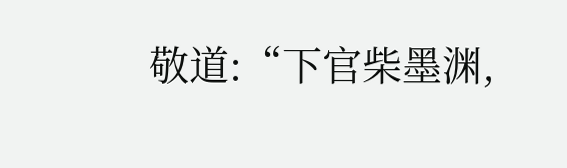敬道:“下官柴墨渊,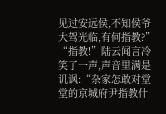见过安远侯,不知侯爷大驾光临,有何指教?”
“指教!”陆云闻言冷笑了一声,声音里满是讥讽:“杂家怎敢对堂堂的京城府尹指教什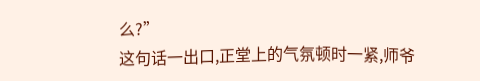么?”
这句话一出口,正堂上的气氛顿时一紧,师爷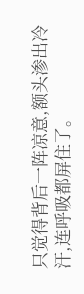只觉得背后一阵凉意,额头渗出冷汗,连呼吸都屏住了。